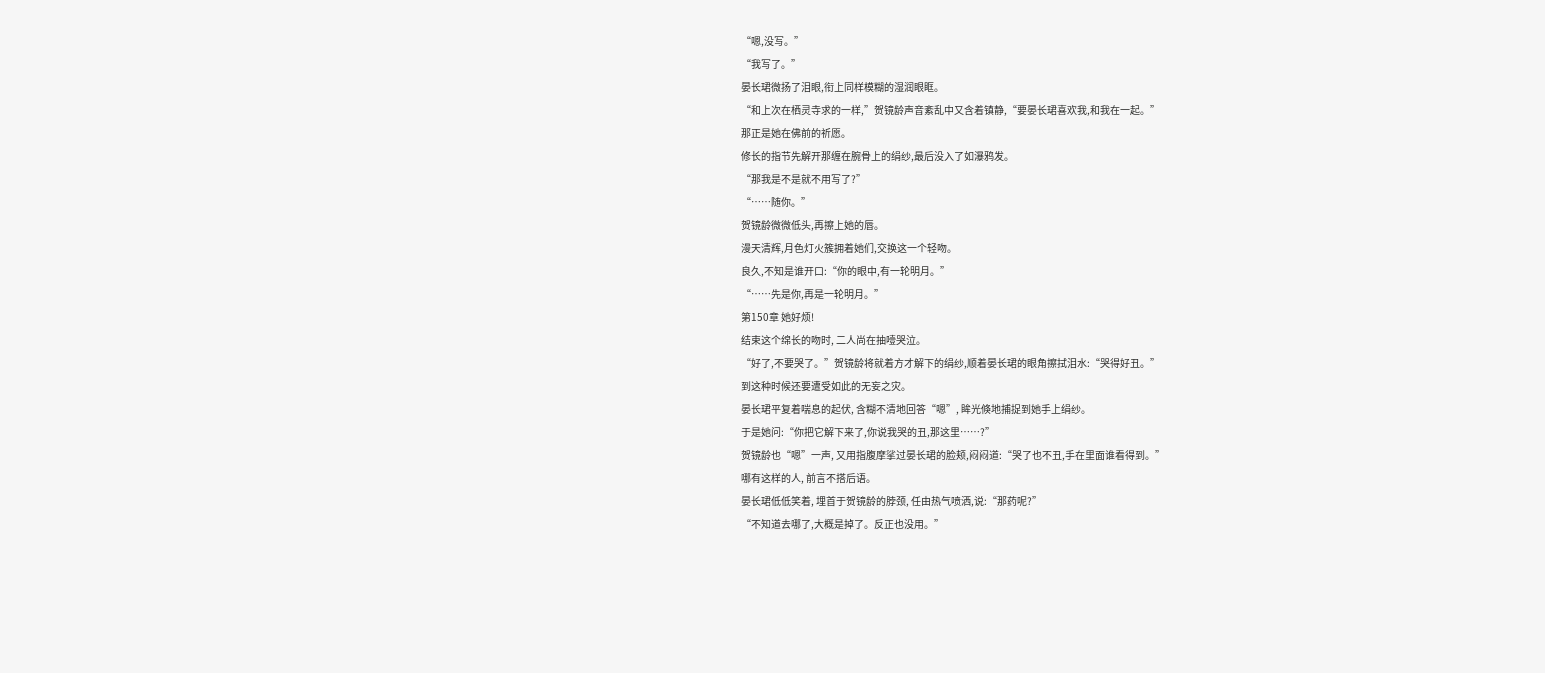“嗯,没写。”
“我写了。”
晏长珺微扬了泪眼,衔上同样模糊的湿润眼眶。
“和上次在栖灵寺求的一样,”贺镜龄声音紊乱中又含着镇静,“要晏长珺喜欢我,和我在一起。”
那正是她在佛前的祈愿。
修长的指节先解开那缠在腕骨上的绢纱,最后没入了如瀑鸦发。
“那我是不是就不用写了?”
“……随你。”
贺镜龄微微低头,再擦上她的唇。
漫天清辉,月色灯火簇拥着她们,交换这一个轻吻。
良久,不知是谁开口:“你的眼中,有一轮明月。”
“……先是你,再是一轮明月。”
第150章 她好烦!
结束这个绵长的吻时, 二人尚在抽噎哭泣。
“好了,不要哭了。”贺镜龄将就着方才解下的绢纱,顺着晏长珺的眼角擦拭泪水:“哭得好丑。”
到这种时候还要遭受如此的无妄之灾。
晏长珺平复着喘息的起伏, 含糊不清地回答“嗯”, 眸光倏地捕捉到她手上绢纱。
于是她问:“你把它解下来了,你说我哭的丑,那这里……?”
贺镜龄也“嗯”一声, 又用指腹摩挲过晏长珺的脸颊,闷闷道:“哭了也不丑,手在里面谁看得到。”
哪有这样的人, 前言不搭后语。
晏长珺低低笑着, 埋首于贺镜龄的脖颈, 任由热气喷洒,说:“那药呢?”
“不知道去哪了,大概是掉了。反正也没用。”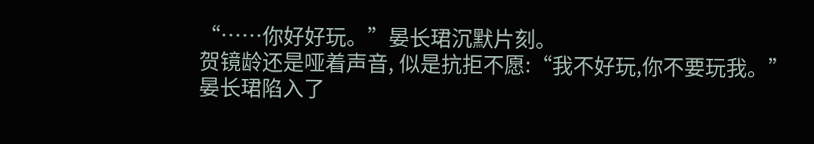“……你好好玩。”晏长珺沉默片刻。
贺镜龄还是哑着声音, 似是抗拒不愿:“我不好玩,你不要玩我。”
晏长珺陷入了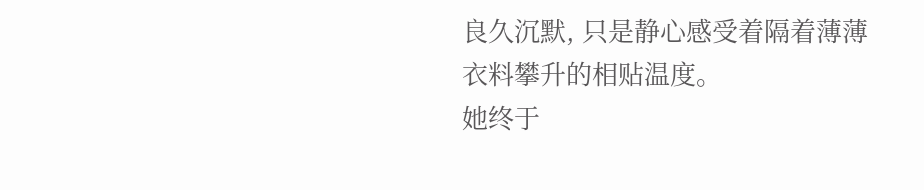良久沉默, 只是静心感受着隔着薄薄衣料攀升的相贴温度。
她终于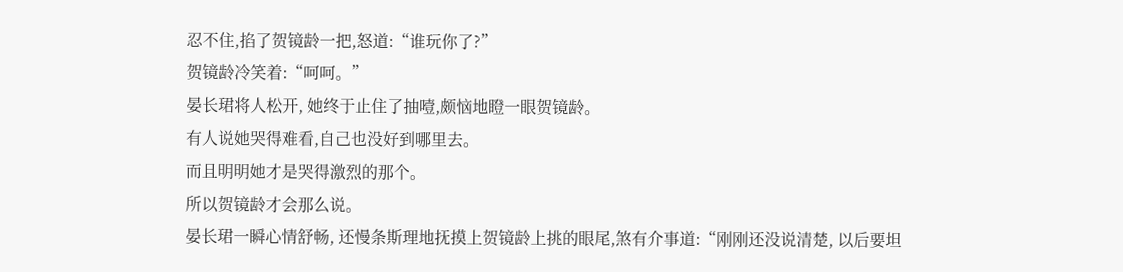忍不住,掐了贺镜龄一把,怒道:“谁玩你了?”
贺镜龄冷笑着:“呵呵。”
晏长珺将人松开, 她终于止住了抽噎,颇恼地瞪一眼贺镜龄。
有人说她哭得难看,自己也没好到哪里去。
而且明明她才是哭得激烈的那个。
所以贺镜龄才会那么说。
晏长珺一瞬心情舒畅, 还慢条斯理地抚摸上贺镜龄上挑的眼尾,煞有介事道:“刚刚还没说清楚, 以后要坦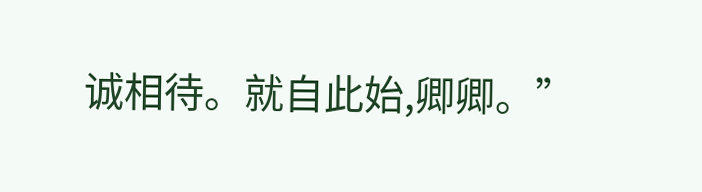诚相待。就自此始,卿卿。”